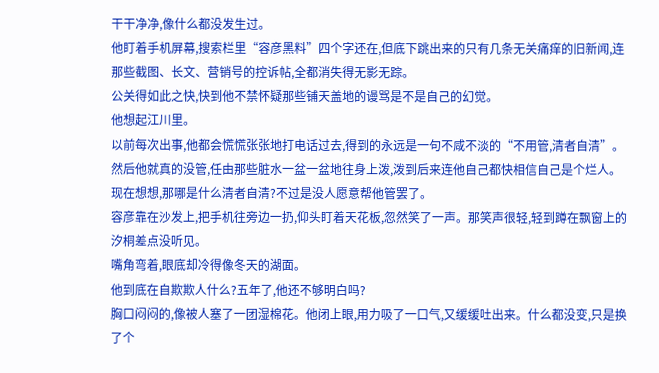干干净净,像什么都没发生过。
他盯着手机屏幕,搜索栏里“容彦黑料”四个字还在,但底下跳出来的只有几条无关痛痒的旧新闻,连那些截图、长文、营销号的控诉帖,全都消失得无影无踪。
公关得如此之快,快到他不禁怀疑那些铺天盖地的谩骂是不是自己的幻觉。
他想起江川里。
以前每次出事,他都会慌慌张张地打电话过去,得到的永远是一句不咸不淡的“不用管,清者自清”。然后他就真的没管,任由那些脏水一盆一盆地往身上泼,泼到后来连他自己都快相信自己是个烂人。
现在想想,那哪是什么清者自清?不过是没人愿意帮他管罢了。
容彦靠在沙发上,把手机往旁边一扔,仰头盯着天花板,忽然笑了一声。那笑声很轻,轻到蹲在飘窗上的汐桐差点没听见。
嘴角弯着,眼底却冷得像冬天的湖面。
他到底在自欺欺人什么?五年了,他还不够明白吗?
胸口闷闷的,像被人塞了一团湿棉花。他闭上眼,用力吸了一口气,又缓缓吐出来。什么都没变,只是换了个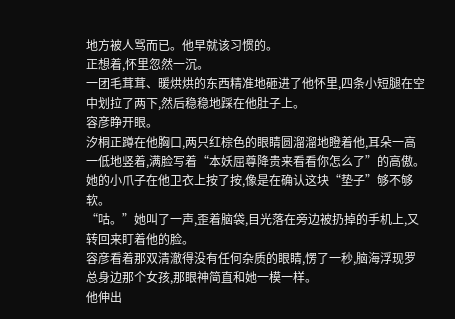地方被人骂而已。他早就该习惯的。
正想着,怀里忽然一沉。
一团毛茸茸、暖烘烘的东西精准地砸进了他怀里,四条小短腿在空中划拉了两下,然后稳稳地踩在他肚子上。
容彦睁开眼。
汐桐正蹲在他胸口,两只红棕色的眼睛圆溜溜地瞪着他,耳朵一高一低地竖着,满脸写着“本妖屈尊降贵来看看你怎么了”的高傲。她的小爪子在他卫衣上按了按,像是在确认这块“垫子”够不够软。
“咕。”她叫了一声,歪着脑袋,目光落在旁边被扔掉的手机上,又转回来盯着他的脸。
容彦看着那双清澈得没有任何杂质的眼睛,愣了一秒,脑海浮现罗总身边那个女孩,那眼神简直和她一模一样。
他伸出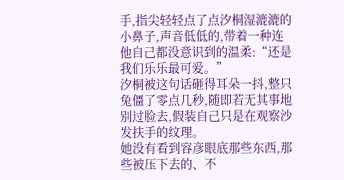手,指尖轻轻点了点汐桐湿漉漉的小鼻子,声音低低的,带着一种连他自己都没意识到的温柔:“还是我们乐乐最可爱。”
汐桐被这句话砸得耳朵一抖,整只兔僵了零点几秒,随即若无其事地别过脸去,假装自己只是在观察沙发扶手的纹理。
她没有看到容彦眼底那些东西,那些被压下去的、不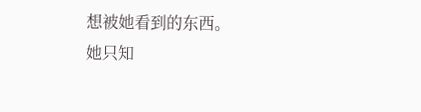想被她看到的东西。
她只知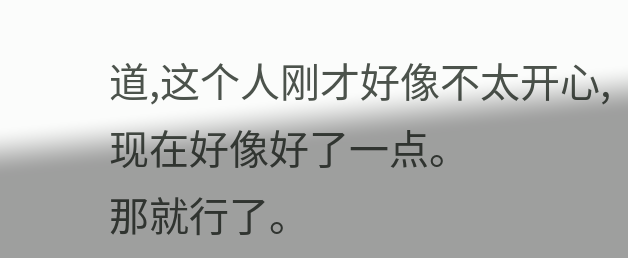道,这个人刚才好像不太开心,现在好像好了一点。
那就行了。